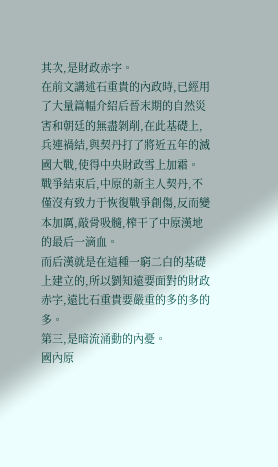其次,是財政赤字。
在前文講述石重貴的內政時,已經用了大量篇幅介紹后晉末期的自然災害和朝廷的無盡剝削,在此基礎上,兵連禍結,與契丹打了將近五年的滅國大戰,使得中央財政雪上加霜。
戰爭結束后,中原的新主人契丹,不僅沒有致力于恢復戰爭創傷,反而變本加厲,敲骨吸髓,榨干了中原漢地的最后一滴血。
而后漢就是在這種一窮二白的基礎上建立的,所以劉知遠要面對的財政赤字,遠比石重貴要嚴重的多的多的多。
第三,是暗流涌動的內憂。
國內原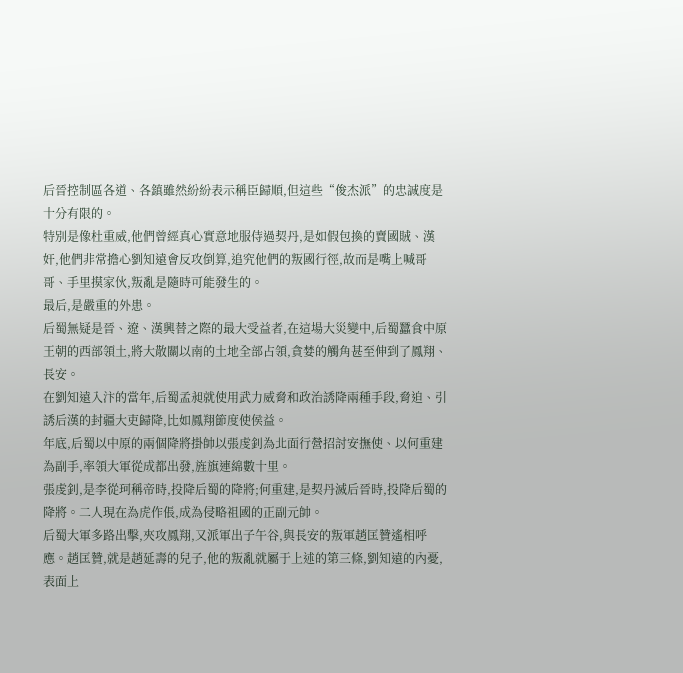后晉控制區各道、各鎮雖然紛紛表示稱臣歸順,但這些“俊杰派”的忠誠度是十分有限的。
特別是像杜重威,他們曾經真心實意地服侍過契丹,是如假包換的賣國賊、漢奸,他們非常擔心劉知遠會反攻倒算,追究他們的叛國行徑,故而是嘴上喊哥哥、手里摸家伙,叛亂是隨時可能發生的。
最后,是嚴重的外患。
后蜀無疑是晉、遼、漢興替之際的最大受益者,在這場大災變中,后蜀蠶食中原王朝的西部領土,將大散關以南的土地全部占領,貪婪的觸角甚至伸到了鳳翔、長安。
在劉知遠入汴的當年,后蜀孟昶就使用武力威脅和政治誘降兩種手段,脅迫、引誘后漢的封疆大吏歸降,比如鳳翔節度使侯益。
年底,后蜀以中原的兩個降將掛帥以張虔釗為北面行營招討安撫使、以何重建為副手,率領大軍從成都出發,旌旗連綿數十里。
張虔釗,是李從珂稱帝時,投降后蜀的降將;何重建,是契丹滅后晉時,投降后蜀的降將。二人現在為虎作倀,成為侵略祖國的正副元帥。
后蜀大軍多路出擊,夾攻鳳翔,又派軍出子午谷,與長安的叛軍趙匡贊遙相呼應。趙匡贊,就是趙延壽的兒子,他的叛亂就屬于上述的第三條,劉知遠的內憂,表面上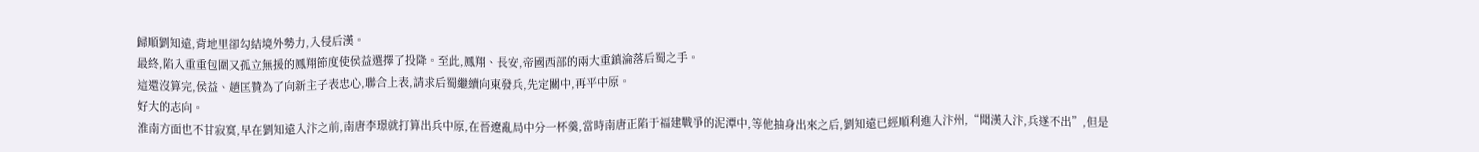歸順劉知遠,背地里卻勾結境外勢力,入侵后漢。
最終,陷入重重包圍又孤立無援的鳳翔節度使侯益選擇了投降。至此,鳳翔、長安,帝國西部的兩大重鎮淪落后蜀之手。
這還沒算完,侯益、趙匡贊為了向新主子表忠心,聯合上表,請求后蜀繼續向東發兵,先定關中,再平中原。
好大的志向。
淮南方面也不甘寂寞,早在劉知遠入汴之前,南唐李璟就打算出兵中原,在晉遼亂局中分一杯羹,當時南唐正陷于福建戰爭的泥潭中,等他抽身出來之后,劉知遠已經順利進入汴州,“聞漢入汴,兵遂不出”,但是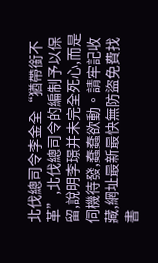北伐總司令李金全“猶帶銜不革”,北伐總司令的編制予以保留,說明李璟并未完全死心,而是伺機待發,蠢蠢欲動。請牢記收藏,網址最新最快無防盜免費找書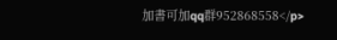加書可加qq群952868558</p>